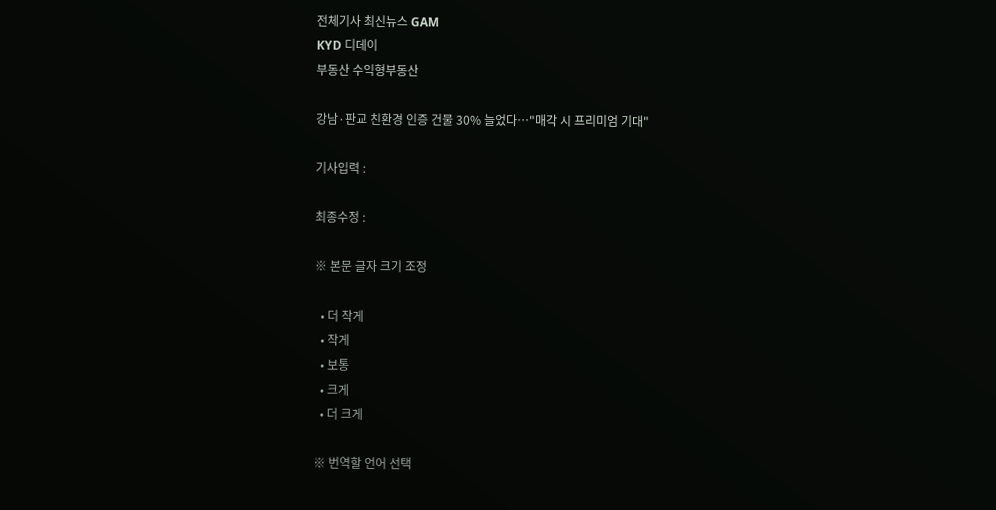전체기사 최신뉴스 GAM
KYD 디데이
부동산 수익형부동산

강남·판교 친환경 인증 건물 30% 늘었다…"매각 시 프리미엄 기대"

기사입력 :

최종수정 :

※ 본문 글자 크기 조정

  • 더 작게
  • 작게
  • 보통
  • 크게
  • 더 크게

※ 번역할 언어 선택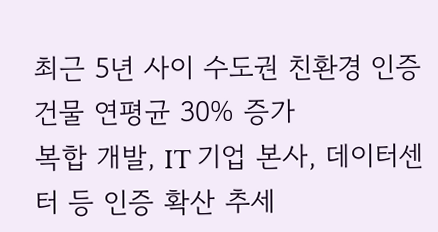최근 5년 사이 수도권 친환경 인증 건물 연평균 30% 증가
복합 개발, IT 기업 본사, 데이터센터 등 인증 확산 추세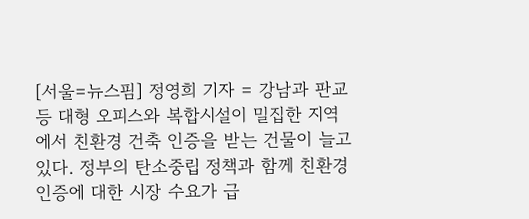[서울=뉴스핌] 정영희 기자 = 강남과 판교 등 대형 오피스와 복합시설이 밀집한 지역에서 친환경 건축 인증을 받는 건물이 늘고 있다. 정부의 탄소중립 정책과 함께 친환경 인증에 대한 시장 수요가 급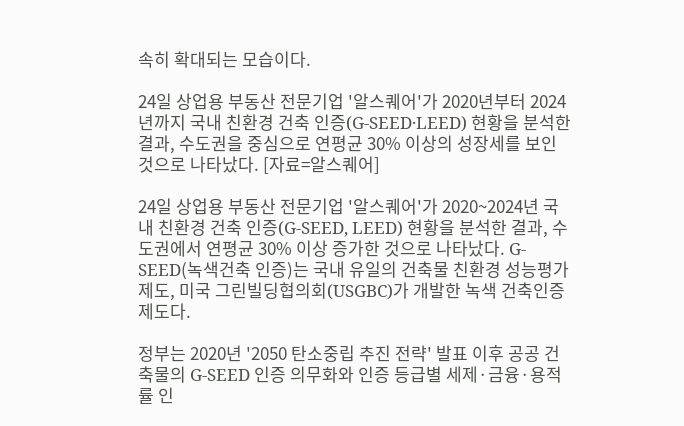속히 확대되는 모습이다.

24일 상업용 부동산 전문기업 '알스퀘어'가 2020년부터 2024년까지 국내 친환경 건축 인증(G-SEED·LEED) 현황을 분석한 결과, 수도권을 중심으로 연평균 30% 이상의 성장세를 보인 것으로 나타났다. [자료=알스퀘어]

24일 상업용 부동산 전문기업 '알스퀘어'가 2020~2024년 국내 친환경 건축 인증(G-SEED, LEED) 현황을 분석한 결과, 수도권에서 연평균 30% 이상 증가한 것으로 나타났다. G-SEED(녹색건축 인증)는 국내 유일의 건축물 친환경 성능평가 제도, 미국 그린빌딩협의회(USGBC)가 개발한 녹색 건축인증제도다.

정부는 2020년 '2050 탄소중립 추진 전략' 발표 이후 공공 건축물의 G-SEED 인증 의무화와 인증 등급별 세제·금융·용적률 인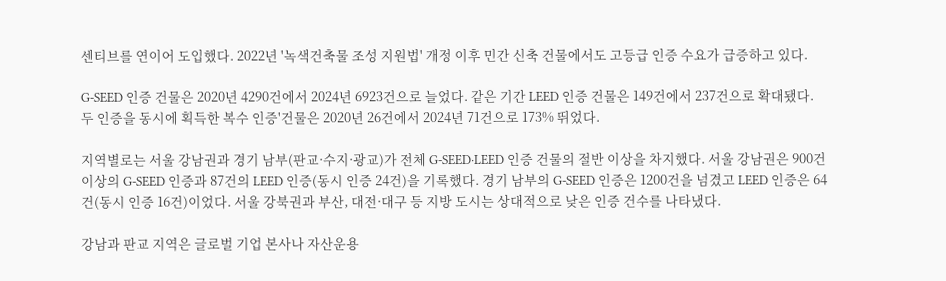센티브를 연이어 도입했다. 2022년 '녹색건축물 조성 지원법' 개정 이후 민간 신축 건물에서도 고등급 인증 수요가 급증하고 있다.

G-SEED 인증 건물은 2020년 4290건에서 2024년 6923건으로 늘었다. 같은 기간 LEED 인증 건물은 149건에서 237건으로 확대됐다. 두 인증을 동시에 획득한 복수 인증'건물은 2020년 26건에서 2024년 71건으로 173% 뛰었다.

지역별로는 서울 강남권과 경기 남부(판교·수지·광교)가 전체 G-SEED·LEED 인증 건물의 절반 이상을 차지했다. 서울 강남권은 900건 이상의 G-SEED 인증과 87건의 LEED 인증(동시 인증 24건)을 기록했다. 경기 남부의 G-SEED 인증은 1200건을 넘겼고 LEED 인증은 64건(동시 인증 16건)이었다. 서울 강북권과 부산, 대전·대구 등 지방 도시는 상대적으로 낮은 인증 건수를 나타냈다.

강남과 판교 지역은 글로벌 기업 본사나 자산운용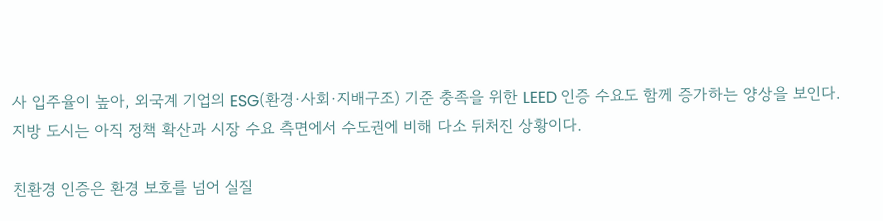사 입주율이 높아, 외국계 기업의 ESG(환경·사회·지배구조) 기준 충족을 위한 LEED 인증 수요도 함께 증가하는 양상을 보인다. 지방 도시는 아직 정책 확산과 시장 수요 측면에서 수도권에 비해 다소 뒤처진 상황이다.

친환경 인증은 환경 보호를 넘어 실질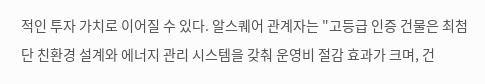적인 투자 가치로 이어질 수 있다. 알스퀘어 관계자는 "고등급 인증 건물은 최첨단 친환경 설계와 에너지 관리 시스템을 갖춰 운영비 절감 효과가 크며, 건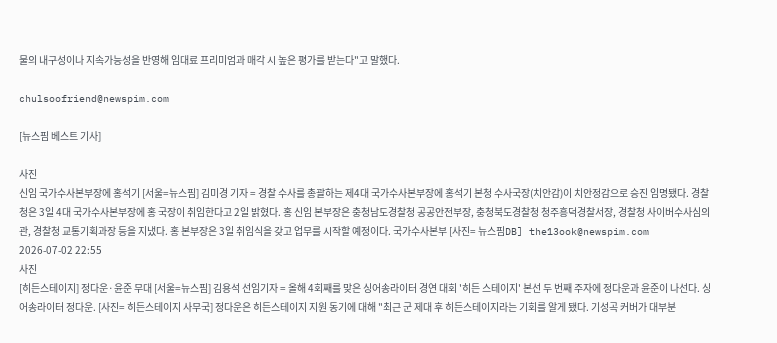물의 내구성이나 지속가능성을 반영해 임대료 프리미엄과 매각 시 높은 평가를 받는다"고 말했다.

chulsoofriend@newspim.com

[뉴스핌 베스트 기사]

사진
신임 국가수사본부장에 홍석기 [서울=뉴스핌] 김미경 기자 = 경찰 수사를 총괄하는 제4대 국가수사본부장에 홍석기 본청 수사국장(치안감)이 치안정감으로 승진 임명됐다. 경찰청은 3일 4대 국가수사본부장에 홍 국장이 취임한다고 2일 밝혔다. 홍 신임 본부장은 충청남도경찰청 공공안전부장, 충청북도경찰청 청주흥덕경찰서장, 경찰청 사이버수사심의관, 경찰청 교통기획과장 등을 지냈다. 홍 본부장은 3일 취임식을 갖고 업무를 시작할 예정이다. 국가수사본부 [사진= 뉴스핌DB] the13ook@newspim.com 2026-07-02 22:55
사진
[히든스테이지] 정다운·윤준 무대 [서울=뉴스핌] 김용석 선임기자 = 올해 4회째를 맞은 싱어송라이터 경연 대회 '히든 스테이지' 본선 두 번째 주자에 정다운과 윤준이 나선다. 싱어송라이터 정다운. [사진= 히든스테이지 사무국] 정다운은 히든스테이지 지원 동기에 대해 "최근 군 제대 후 히든스테이지라는 기회를 알게 됐다. 기성곡 커버가 대부분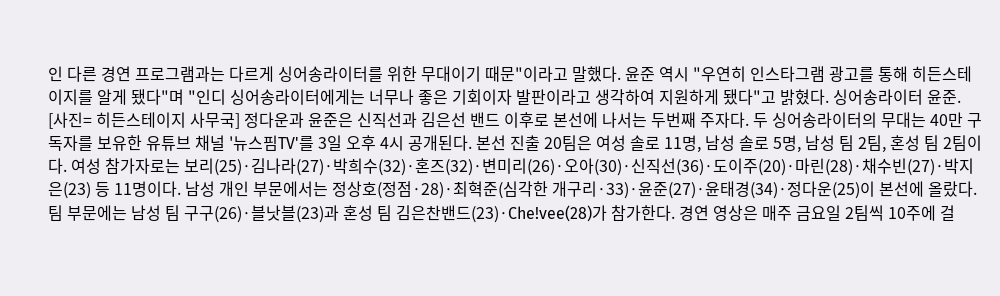인 다른 경연 프로그램과는 다르게 싱어송라이터를 위한 무대이기 때문"이라고 말했다. 윤준 역시 "우연히 인스타그램 광고를 통해 히든스테이지를 알게 됐다"며 "인디 싱어송라이터에게는 너무나 좋은 기회이자 발판이라고 생각하여 지원하게 됐다"고 밝혔다. 싱어송라이터 윤준. [사진= 히든스테이지 사무국] 정다운과 윤준은 신직선과 김은선 밴드 이후로 본선에 나서는 두번째 주자다. 두 싱어송라이터의 무대는 40만 구독자를 보유한 유튜브 채널 '뉴스핌TV'를 3일 오후 4시 공개된다. 본선 진출 20팀은 여성 솔로 11명, 남성 솔로 5명, 남성 팀 2팀, 혼성 팀 2팀이다. 여성 참가자로는 보리(25)·김나라(27)·박희수(32)·혼즈(32)·변미리(26)·오아(30)·신직선(36)·도이주(20)·마린(28)·채수빈(27)·박지은(23) 등 11명이다. 남성 개인 부문에서는 정상호(정점·28)·최혁준(심각한 개구리·33)·윤준(27)·윤태경(34)·정다운(25)이 본선에 올랐다. 팀 부문에는 남성 팀 구구(26)·블낫블(23)과 혼성 팀 김은찬밴드(23)·Che!vee(28)가 참가한다. 경연 영상은 매주 금요일 2팀씩 10주에 걸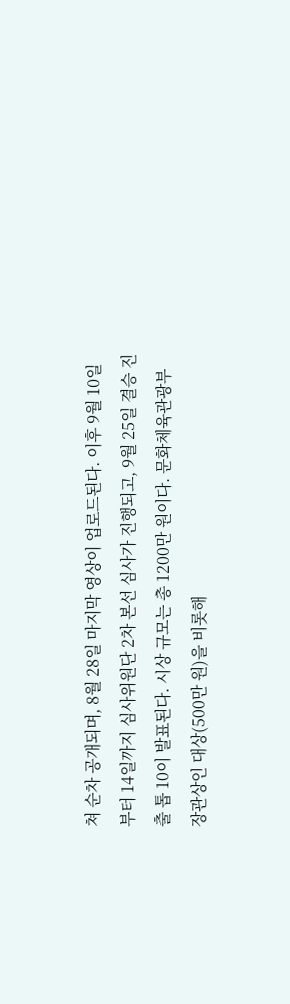쳐 순차 공개되며, 8월 28일 마지막 영상이 업로드된다. 이후 9월 10일부터 14일까지 심사위원단 2차 본선 심사가 진행되고, 9월 25일 결승 진출 톱 10이 발표된다. 시상 규모는 총 1200만 원이다. 문화체육관광부 장관상인 대상(500만 원)을 비롯해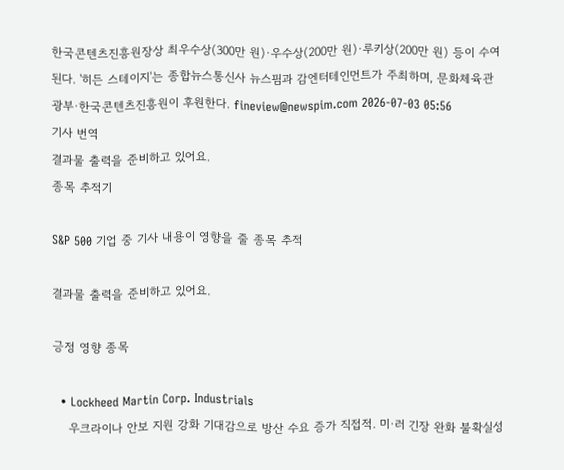한국콘텐츠진흥원장상 최우수상(300만 원)·우수상(200만 원)·루키상(200만 원) 등이 수여된다. '히든 스테이지'는 종합뉴스통신사 뉴스핌과 감엔터테인먼트가 주최하며, 문화체육관광부·한국콘텐츠진흥원이 후원한다. fineview@newspim.com 2026-07-03 05:56
기사 번역
결과물 출력을 준비하고 있어요.
종목 추적기

S&P 500 기업 중 기사 내용이 영향을 줄 종목 추적

결과물 출력을 준비하고 있어요.

긍정 영향 종목

  • Lockheed Martin Corp. Industrials
    우크라이나 안보 지원 강화 기대감으로 방산 수요 증가 직접적. 미·러 긴장 완화 불확실성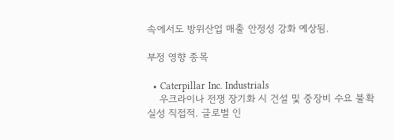속에서도 방위산업 매출 안정성 강화 예상됨.

부정 영향 종목

  • Caterpillar Inc. Industrials
    우크라이나 전쟁 장기화 시 건설 및 중장비 수요 불확실성 직접적. 글로벌 인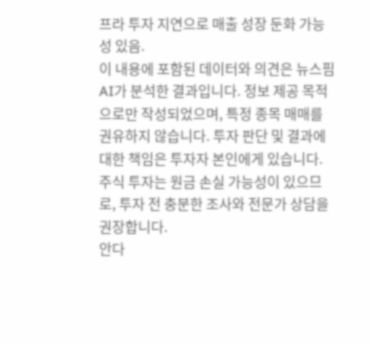프라 투자 지연으로 매출 성장 둔화 가능성 있음.
이 내용에 포함된 데이터와 의견은 뉴스핌 AI가 분석한 결과입니다. 정보 제공 목적으로만 작성되었으며, 특정 종목 매매를 권유하지 않습니다. 투자 판단 및 결과에 대한 책임은 투자자 본인에게 있습니다. 주식 투자는 원금 손실 가능성이 있으므로, 투자 전 충분한 조사와 전문가 상담을 권장합니다.
안다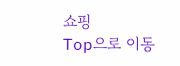쇼핑
Top으로 이동